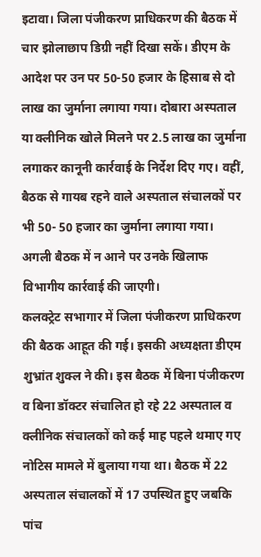इटावा। जिला पंजीकरण प्राधिकरण की बैठक में चार झोलाछाप डिग्री नहीं दिखा सकें। डीएम के आदेश पर उन पर 50-50 हजार के हिसाब से दो लाख का जुर्माना लगाया गया। दोबारा अस्पताल या क्लीनिक खोले मिलने पर 2.5 लाख का जुर्माना लगाकर कानूनी कार्रवाई के निर्देश दिए गए। वहीं, बैठक से गायब रहने वाले अस्पताल संचालकों पर भी 50- 50 हजार का जुर्माना लगाया गया। अगली बैठक में न आने पर उनके खिलाफ विभागीय कार्रवाई की जाएगी।
कलक्ट्रेट सभागार में जिला पंजीकरण प्राधिकरण की बैठक आहूत की गई। इसकी अध्यक्षता डीएम शुभ्रांत शुक्ल ने की। इस बैठक में बिना पंजीकरण व बिना डॉक्टर संचालित हो रहे 22 अस्पताल व क्लीनिक संचालकों को कई माह पहले थमाए गए नोटिस मामले में बुलाया गया था। बैठक में 22 अस्पताल संचालकों में 17 उपस्थित हुए जबकि पांच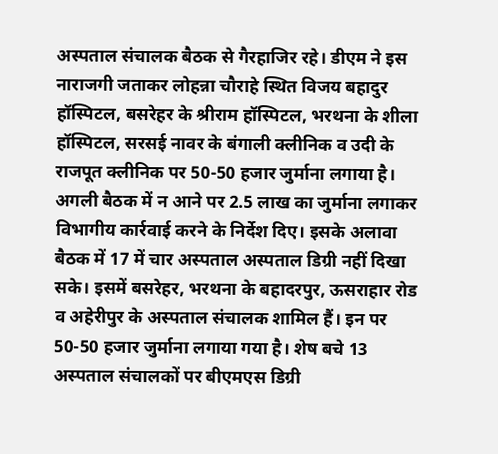अस्पताल संचालक बैठक से गैरहाजिर रहे। डीएम ने इस नाराजगी जताकर लोहन्ना चौराहे स्थित विजय बहादुर हॉस्पिटल, बसरेहर के श्रीराम हॉस्पिटल, भरथना के शीला हॉस्पिटल, सरसई नावर के बंगाली क्लीनिक व उदी के राजपूत क्लीनिक पर 50-50 हजार जुर्माना लगाया है। अगली बैठक में न आने पर 2.5 लाख का जुर्माना लगाकर विभागीय कार्रवाई करने के निर्देश दिए। इसके अलावा बैठक में 17 में चार अस्पताल अस्पताल डिग्री नहीं दिखा सके। इसमें बसरेहर, भरथना के बहादरपुर, ऊसराहार रोड व अहेरीपुर के अस्पताल संचालक शामिल हैं। इन पर 50-50 हजार जुर्माना लगाया गया है। शेष बचे 13 अस्पताल संचालकों पर बीएमएस डिग्री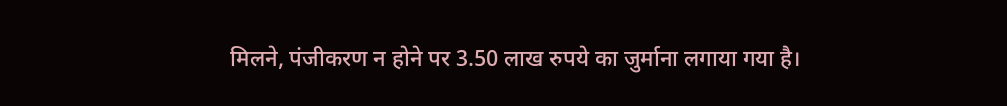मिलने, पंजीकरण न होने पर 3.50 लाख रुपये का जुर्माना लगाया गया है।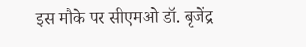इस मौके पर सीएमओ डॉ. बृजेंद्र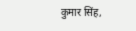कुमार सिंह,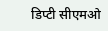डिप्टी सीएमओ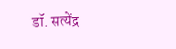डॉ. सत्येंद्र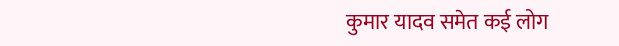कुमार यादव समेत कई लोग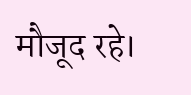मौजूद रहे।